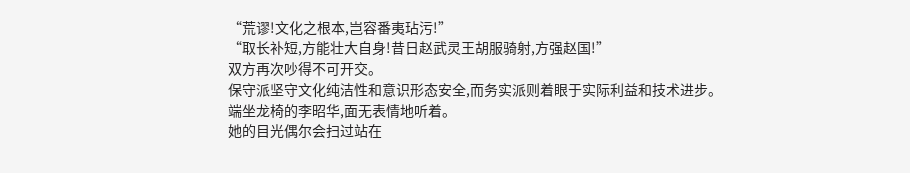“荒谬!文化之根本,岂容番夷玷污!”
“取长补短,方能壮大自身!昔日赵武灵王胡服骑射,方强赵国!”
双方再次吵得不可开交。
保守派坚守文化纯洁性和意识形态安全,而务实派则着眼于实际利益和技术进步。
端坐龙椅的李昭华,面无表情地听着。
她的目光偶尔会扫过站在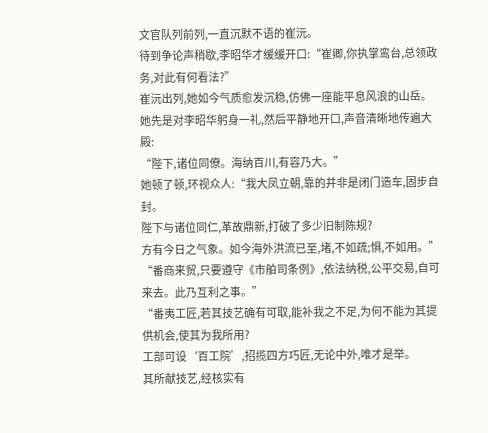文官队列前列,一直沉默不语的崔沅。
待到争论声稍歇,李昭华才缓缓开口:“崔卿,你执掌鸾台,总领政务,对此有何看法?”
崔沅出列,她如今气质愈发沉稳,仿佛一座能平息风浪的山岳。
她先是对李昭华躬身一礼,然后平静地开口,声音清晰地传遍大殿:
“陛下,诸位同僚。海纳百川,有容乃大。”
她顿了顿,环视众人:“我大凤立朝,靠的并非是闭门造车,固步自封。
陛下与诸位同仁,革故鼎新,打破了多少旧制陈规?
方有今日之气象。如今海外洪流已至,堵,不如疏;惧,不如用。”
“番商来贸,只要遵守《市舶司条例》,依法纳税,公平交易,自可来去。此乃互利之事。”
“番夷工匠,若其技艺确有可取,能补我之不足,为何不能为其提供机会,使其为我所用?
工部可设‘百工院’,招揽四方巧匠,无论中外,唯才是举。
其所献技艺,经核实有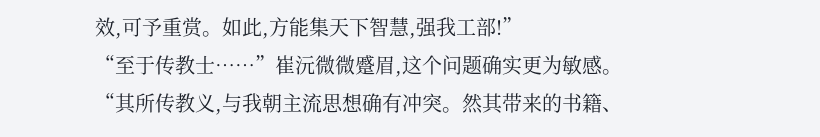效,可予重赏。如此,方能集天下智慧,强我工部!”
“至于传教士……”崔沅微微蹙眉,这个问题确实更为敏感。
“其所传教义,与我朝主流思想确有冲突。然其带来的书籍、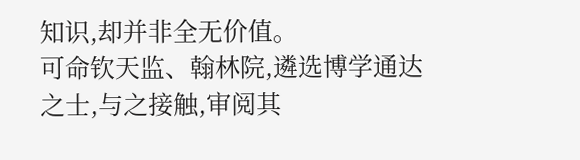知识,却并非全无价值。
可命钦天监、翰林院,遴选博学通达之士,与之接触,审阅其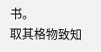书。
取其格物致知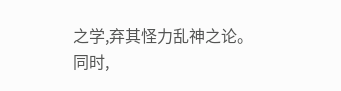之学,弃其怪力乱神之论。
同时,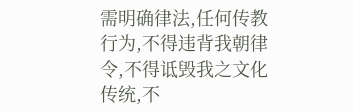需明确律法,任何传教行为,不得违背我朝律令,不得诋毁我之文化传统,不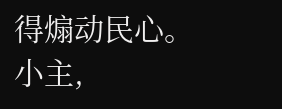得煽动民心。
小主,